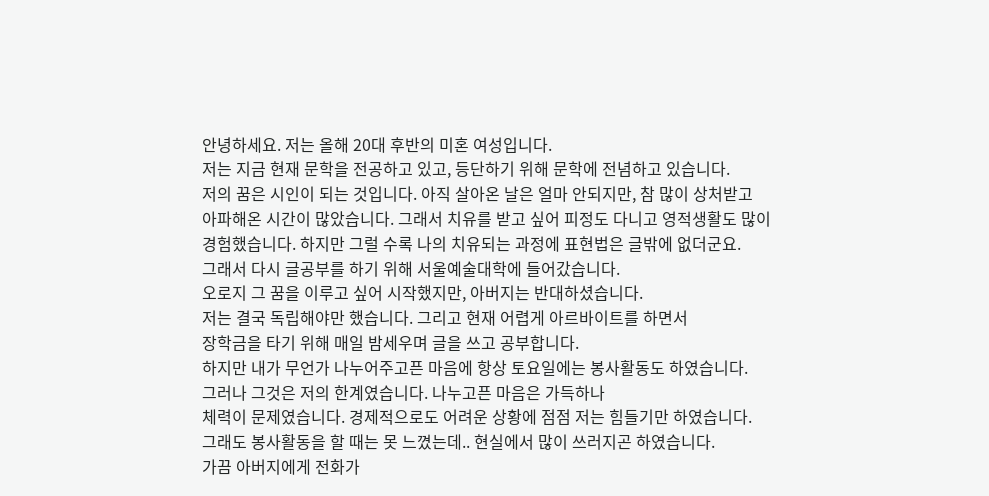안녕하세요. 저는 올해 20대 후반의 미혼 여성입니다.
저는 지금 현재 문학을 전공하고 있고, 등단하기 위해 문학에 전념하고 있습니다.
저의 꿈은 시인이 되는 것입니다. 아직 살아온 날은 얼마 안되지만, 참 많이 상처받고
아파해온 시간이 많았습니다. 그래서 치유를 받고 싶어 피정도 다니고 영적생활도 많이
경험했습니다. 하지만 그럴 수록 나의 치유되는 과정에 표현법은 글밖에 없더군요.
그래서 다시 글공부를 하기 위해 서울예술대학에 들어갔습니다.
오로지 그 꿈을 이루고 싶어 시작했지만, 아버지는 반대하셨습니다.
저는 결국 독립해야만 했습니다. 그리고 현재 어렵게 아르바이트를 하면서
장학금을 타기 위해 매일 밤세우며 글을 쓰고 공부합니다.
하지만 내가 무언가 나누어주고픈 마음에 항상 토요일에는 봉사활동도 하였습니다.
그러나 그것은 저의 한계였습니다. 나누고픈 마음은 가득하나
체력이 문제였습니다. 경제적으로도 어려운 상황에 점점 저는 힘들기만 하였습니다.
그래도 봉사활동을 할 때는 못 느꼈는데.. 현실에서 많이 쓰러지곤 하였습니다.
가끔 아버지에게 전화가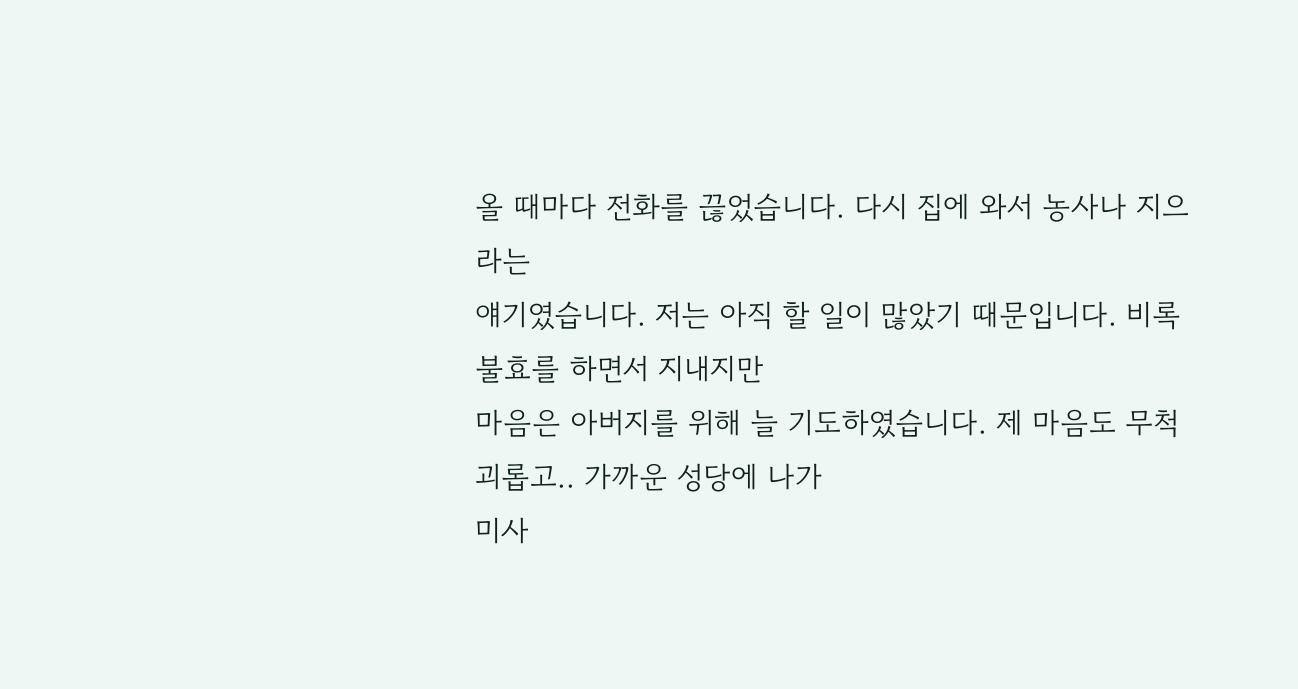올 때마다 전화를 끊었습니다. 다시 집에 와서 농사나 지으라는
얘기였습니다. 저는 아직 할 일이 많았기 때문입니다. 비록 불효를 하면서 지내지만
마음은 아버지를 위해 늘 기도하였습니다. 제 마음도 무척 괴롭고.. 가까운 성당에 나가
미사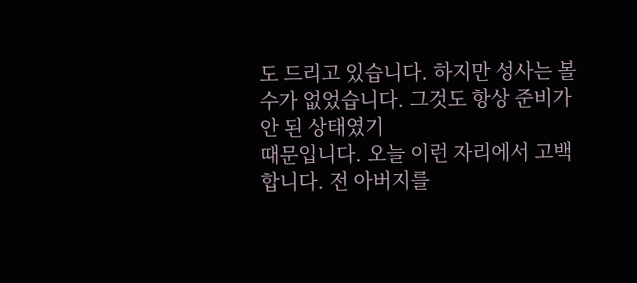도 드리고 있습니다. 하지만 성사는 볼 수가 없었습니다. 그것도 항상 준비가 안 된 상태였기
때문입니다. 오늘 이런 자리에서 고백합니다. 전 아버지를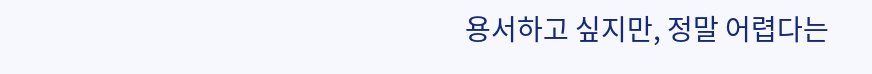용서하고 싶지만, 정말 어렵다는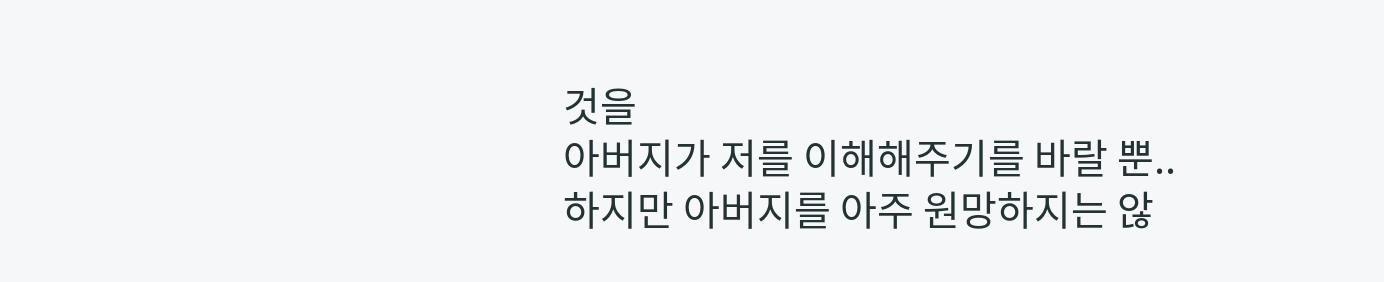것을
아버지가 저를 이해해주기를 바랄 뿐..
하지만 아버지를 아주 원망하지는 않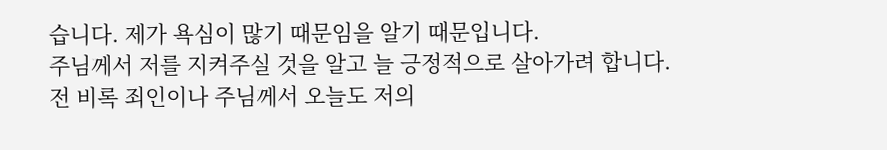습니다. 제가 욕심이 많기 때문임을 알기 때문입니다.
주님께서 저를 지켜주실 것을 알고 늘 긍정적으로 살아가려 합니다.
전 비록 죄인이나 주님께서 오늘도 저의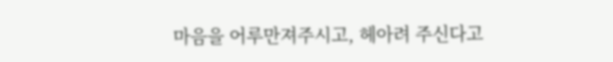마음을 어루만져주시고, 헤아려 주신다고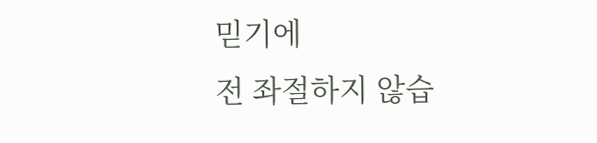믿기에
전 좌절하지 않습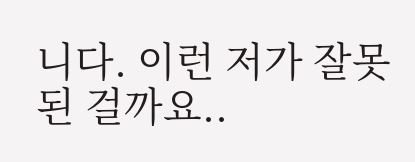니다. 이런 저가 잘못된 걸까요..